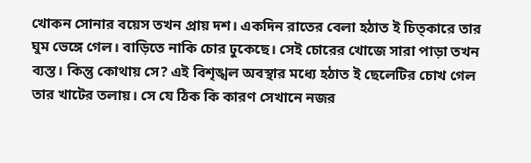খোকন সোনার বয়েস তখন প্রায় দশ। একদিন রাতের বেলা হঠাত ই চিত্কারে তার ঘুম ভেঙ্গে গেল। বাড়িতে নাকি চোর ঢুকেছে। সেই চোরের খোজে সারা পাড়া তখন ব্যস্ত। কিন্তু কোথায় সে? এই বিশৃঙ্খল অবস্থার মধ্যে হঠাত ই ছেলেটির চোখ গেল তার খাটের তলায়। সে যে ঠিক কি কারণ সেখানে নজর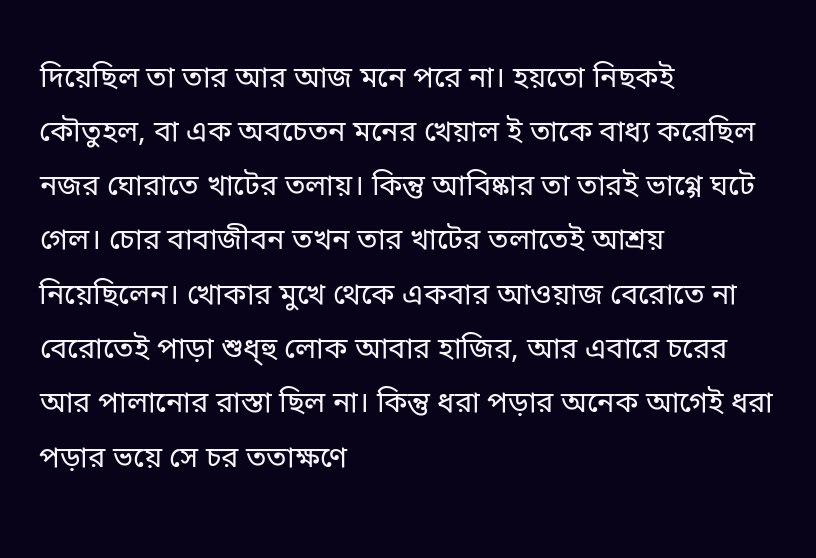দিয়েছিল তা তার আর আজ মনে পরে না। হয়তো নিছকই কৌতুহল, বা এক অবচেতন মনের খেয়াল ই তাকে বাধ্য করেছিল নজর ঘোরাতে খাটের তলায়। কিন্তু আবিষ্কার তা তারই ভাগ্গে ঘটে গেল। চোর বাবাজীবন তখন তার খাটের তলাতেই আশ্রয় নিয়েছিলেন। খোকার মুখে থেকে একবার আওয়াজ বেরোতে না বেরোতেই পাড়া শুধ্হু লোক আবার হাজির, আর এবারে চরের আর পালানোর রাস্তা ছিল না। কিন্তু ধরা পড়ার অনেক আগেই ধরা পড়ার ভয়ে সে চর ততাক্ষণে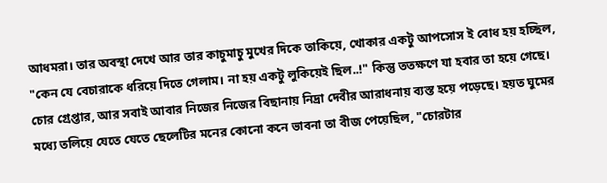আধমরা। তার অবস্থা দেখে আর তার কাচুমাচু মুখের দিকে তাকিয়ে, খোকার একটু আপসোস ই বোধ হয় হচ্ছিল, "কেন যে বেচারাকে ধরিয়ে দিতে গেলাম। না হয় একটু লুকিয়েই ছিল..!" কিন্তু ততক্ষণে যা হবার তা হয়ে গেছে। চোর গ্রেপ্তার, আর সবাই আবার নিজের নিজের বিছানায় নিদ্রা দেবীর আরাধনায় ব্যস্ত হয়ে পড়েছে। হয়ত ঘুমের মধ্যে তলিয়ে যেতে যেতে ছেলেটির মনের কোনো কনে ভাবনা তা বীজ পেয়েছিল, "চোরটার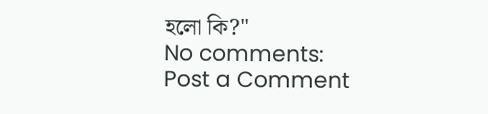হলো কি?"
No comments:
Post a Comment